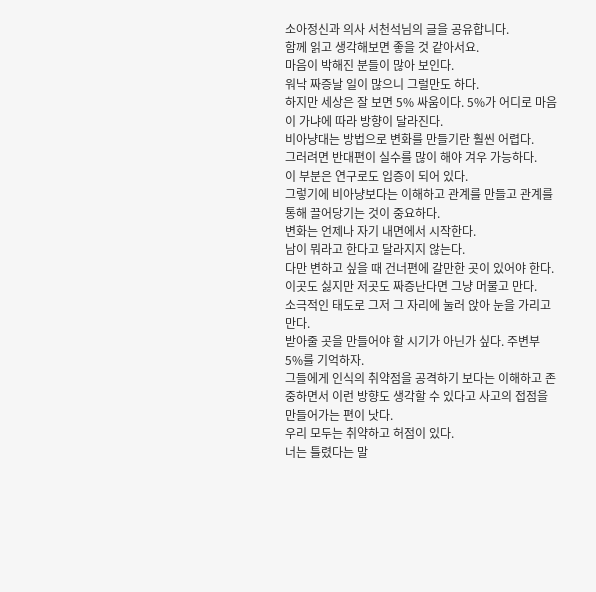소아정신과 의사 서천석님의 글을 공유합니다.
함께 읽고 생각해보면 좋을 것 같아서요.
마음이 박해진 분들이 많아 보인다.
워낙 짜증날 일이 많으니 그럴만도 하다.
하지만 세상은 잘 보면 5% 싸움이다. 5%가 어디로 마음이 가냐에 따라 방향이 달라진다.
비아냥대는 방법으로 변화를 만들기란 훨씬 어렵다.
그러려면 반대편이 실수를 많이 해야 겨우 가능하다.
이 부분은 연구로도 입증이 되어 있다.
그렇기에 비아냥보다는 이해하고 관계를 만들고 관계를 통해 끌어당기는 것이 중요하다.
변화는 언제나 자기 내면에서 시작한다.
남이 뭐라고 한다고 달라지지 않는다.
다만 변하고 싶을 때 건너편에 갈만한 곳이 있어야 한다.
이곳도 싫지만 저곳도 짜증난다면 그냥 머물고 만다.
소극적인 태도로 그저 그 자리에 눌러 앉아 눈을 가리고 만다.
받아줄 곳을 만들어야 할 시기가 아닌가 싶다. 주변부 5%를 기억하자.
그들에게 인식의 취약점을 공격하기 보다는 이해하고 존중하면서 이런 방향도 생각할 수 있다고 사고의 접점을 만들어가는 편이 낫다.
우리 모두는 취약하고 허점이 있다.
너는 틀렸다는 말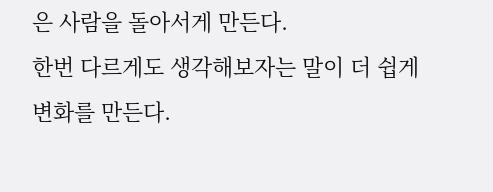은 사람을 돌아서게 만든다.
한번 다르게도 생각해보자는 말이 더 쉽게 변화를 만든다.